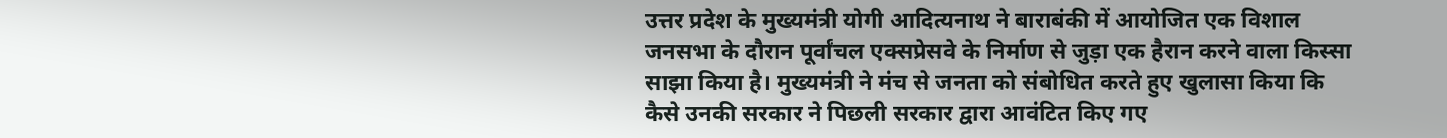उत्तर प्रदेश के मुख्यमंत्री योगी आदित्यनाथ ने बाराबंकी में आयोजित एक विशाल जनसभा के दौरान पूर्वांचल एक्सप्रेसवे के निर्माण से जुड़ा एक हैरान करने वाला किस्सा साझा किया है। मुख्यमंत्री ने मंच से जनता को संबोधित करते हुए खुलासा किया कि कैसे उनकी सरकार ने पिछली सरकार द्वारा आवंटित किए गए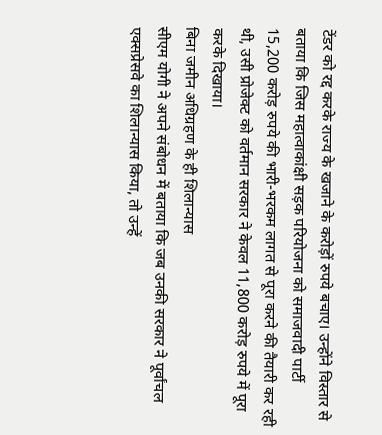टेंडर को रद्द करके राज्य के खजाने के करोड़ों रुपये बचाए। उन्होंने विस्तार से बताया कि जिस महात्वाकांक्षी सड़क परियोजना को समाजवादी पार्टी 15,200 करोड़ रुपये की भारी-भरकम लागत से पूरा करने की तैयारी कर रही थी, उसी प्रोजेक्ट को वर्तमान सरकार ने केवल 11,800 करोड़ रुपये में पूरा करके दिखाया।
बिना जमीन अधिग्रहण के ही शिलान्यास
सीएम योगी ने अपने संबोधन में बताया कि जब उनकी सरकार ने पूर्वांचल एक्सप्रेसवे का शिलान्यास किया, तो उन्हें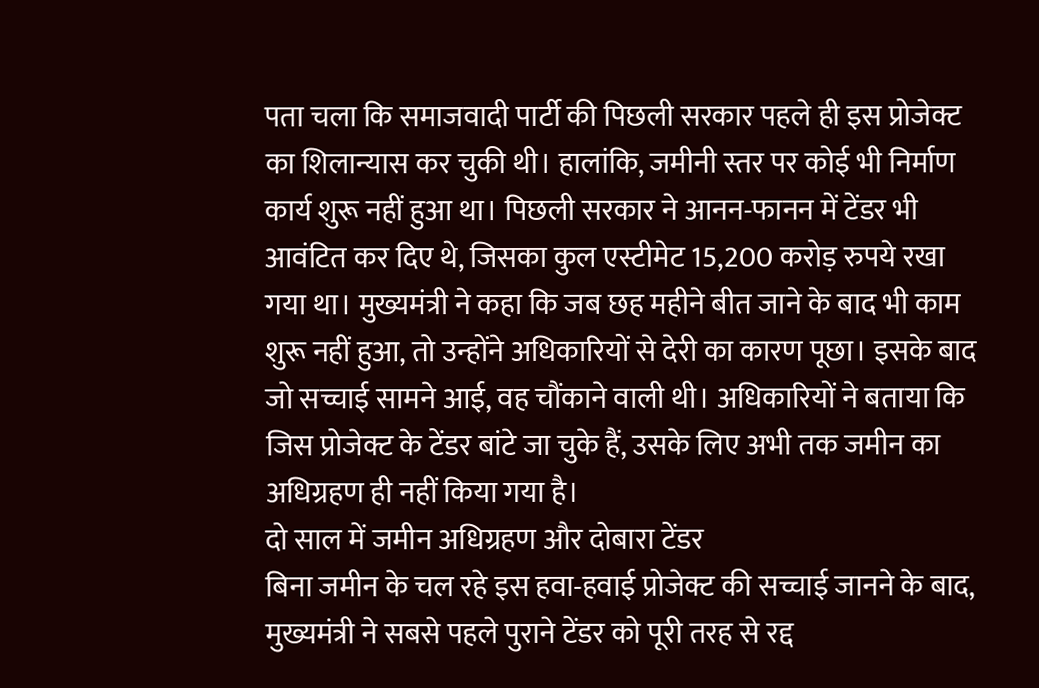पता चला कि समाजवादी पार्टी की पिछली सरकार पहले ही इस प्रोजेक्ट का शिलान्यास कर चुकी थी। हालांकि, जमीनी स्तर पर कोई भी निर्माण कार्य शुरू नहीं हुआ था। पिछली सरकार ने आनन-फानन में टेंडर भी आवंटित कर दिए थे, जिसका कुल एस्टीमेट 15,200 करोड़ रुपये रखा गया था। मुख्यमंत्री ने कहा कि जब छह महीने बीत जाने के बाद भी काम शुरू नहीं हुआ, तो उन्होंने अधिकारियों से देरी का कारण पूछा। इसके बाद जो सच्चाई सामने आई, वह चौंकाने वाली थी। अधिकारियों ने बताया कि जिस प्रोजेक्ट के टेंडर बांटे जा चुके हैं, उसके लिए अभी तक जमीन का अधिग्रहण ही नहीं किया गया है।
दो साल में जमीन अधिग्रहण और दोबारा टेंडर
बिना जमीन के चल रहे इस हवा-हवाई प्रोजेक्ट की सच्चाई जानने के बाद, मुख्यमंत्री ने सबसे पहले पुराने टेंडर को पूरी तरह से रद्द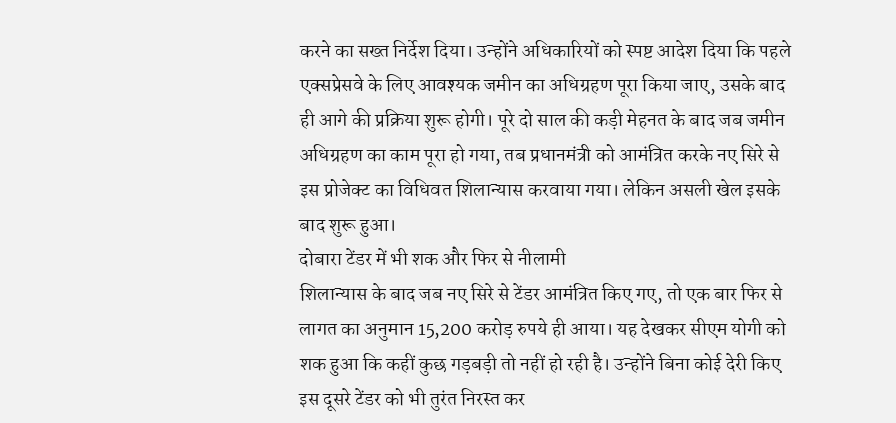करने का सख्त निर्देश दिया। उन्होंने अधिकारियों को स्पष्ट आदेश दिया कि पहले एक्सप्रेसवे के लिए आवश्यक जमीन का अधिग्रहण पूरा किया जाए, उसके बाद ही आगे की प्रक्रिया शुरू होगी। पूरे दो साल की कड़ी मेहनत के बाद जब जमीन अधिग्रहण का काम पूरा हो गया, तब प्रधानमंत्री को आमंत्रित करके नए सिरे से इस प्रोजेक्ट का विधिवत शिलान्यास करवाया गया। लेकिन असली खेल इसके बाद शुरू हुआ।
दोबारा टेंडर में भी शक और फिर से नीलामी
शिलान्यास के बाद जब नए सिरे से टेंडर आमंत्रित किए गए, तो एक बार फिर से लागत का अनुमान 15,200 करोड़ रुपये ही आया। यह देखकर सीएम योगी को शक हुआ कि कहीं कुछ गड़बड़ी तो नहीं हो रही है। उन्होंने बिना कोई देरी किए इस दूसरे टेंडर को भी तुरंत निरस्त कर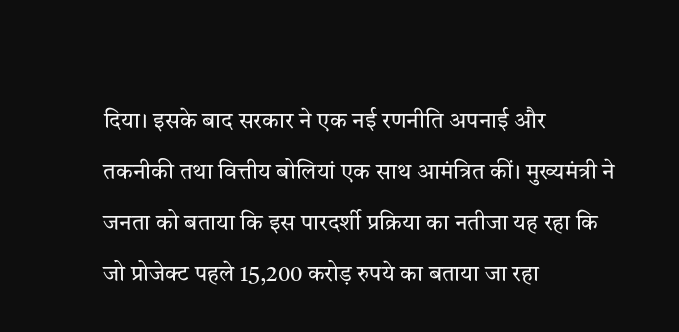दिया। इसके बाद सरकार ने एक नई रणनीति अपनाई और तकनीकी तथा वित्तीय बोलियां एक साथ आमंत्रित कीं। मुख्यमंत्री ने जनता को बताया कि इस पारदर्शी प्रक्रिया का नतीजा यह रहा कि जो प्रोजेक्ट पहले 15,200 करोड़ रुपये का बताया जा रहा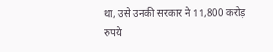था, उसे उनकी सरकार ने 11,800 करोड़ रुपये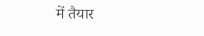में तैयार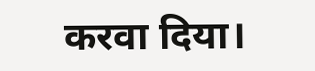करवा दिया।